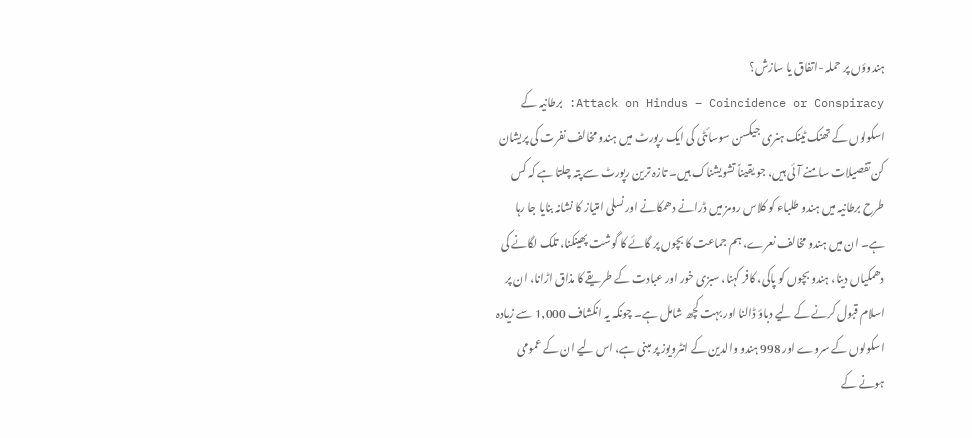ہندوؤں پر حملہ -اتفاق یا سازش؟
Attack on Hindus – Coincidence or Conspiracy: برطانیہ کے اسکولوں کے تھنک ٹینک ہنری جیکسن سوسائٹی کی ایک رپورٹ میں ہندو مخالف نفرت کی پریشان کن تفصیلات سامنے آئی ہیں، جو یقیناً تشویشناک ہیں۔ تازہ ترین رپورٹ سے پتہ چلتا ہے کہ کس طرح برطانیہ میں ہندو طلباء کو کلاس رومز میں ڈرانے دھمکانے اور نسلی امتیاز کا نشانہ بنایا جا رہا ہے۔ ان میں ہندو مخالف نعرے، ہم جماعت کا بچوں پر گائے کا گوشت پھینکنا، تلک لگانے کی دھمکیاں دینا، ہندو بچوں کو پاکی، کافر کہنا، سبزی خور اور عبادت کے طریقے کا مذاق اڑانا، ان پر اسلام قبول کرنے کے لیے دباؤ ڈالنا اور بہت کچھ شامل ہے۔ چونکہ یہ انکشاف 1,000 سے زیادہ اسکولوں کے سروے اور 998 ہندو والدین کے انٹرویوز پر مبنی ہے، اس لیے ان کے عمومی ہونے کے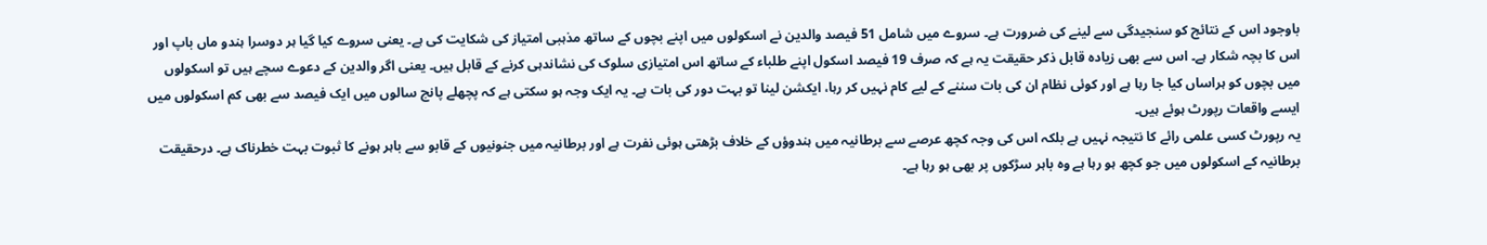باوجود اس کے نتائج کو سنجیدگی سے لینے کی ضرورت ہے۔ سروے میں شامل 51 فیصد والدین نے اسکولوں میں اپنے بچوں کے ساتھ مذہبی امتیاز کی شکایت کی ہے۔ یعنی سروے کیا گیا ہر دوسرا ہندو ماں باپ اور اس کا بچہ شکار ہے۔ اس سے بھی زیادہ قابل ذکر حقیقت یہ ہے کہ صرف 19 فیصد اسکول اپنے طلباء کے ساتھ اس امتیازی سلوک کی نشاندہی کرنے کے قابل ہیں۔ یعنی اگر والدین کے دعوے سچے ہیں تو اسکولوں میں بچوں کو ہراساں کیا جا رہا ہے اور کوئی نظام ان کی بات سننے کے لیے کام نہیں کر رہا، ایکشن لینا تو بہت دور کی بات ہے۔ یہ ایک وجہ ہو سکتی ہے کہ پچھلے پانچ سالوں میں ایک فیصد سے بھی کم اسکولوں میں ایسے واقعات رپورٹ ہوئے ہیں۔
یہ رپورٹ کسی علمی رائے کا نتیجہ نہیں ہے بلکہ اس کی وجہ کچھ عرصے سے برطانیہ میں ہندوؤں کے خلاف بڑھتی ہوئی نفرت ہے اور برطانیہ میں جنونیوں کے قابو سے باہر ہونے کا ثبوت بہت خطرناک ہے۔ درحقیقت برطانیہ کے اسکولوں میں جو کچھ ہو رہا ہے وہ باہر سڑکوں پر بھی ہو رہا ہے۔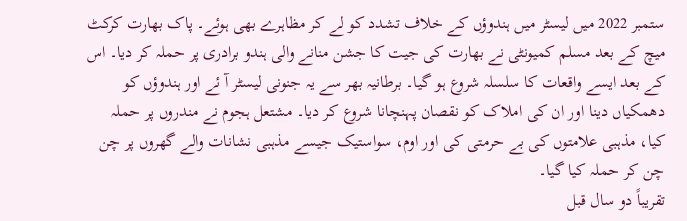ستمبر 2022 میں لیسٹر میں ہندوؤں کے خلاف تشدد کو لے کر مظاہرے بھی ہوئے۔ پاک بھارت کرکٹ میچ کے بعد مسلم کمیونٹی نے بھارت کی جیت کا جشن منانے والی ہندو برادری پر حملہ کر دیا۔ اس کے بعد ایسے واقعات کا سلسلہ شروع ہو گیا۔ برطانیہ بھر سے یہ جنونی لیسٹر آ ئے اور ہندوؤں کو دھمکیاں دینا اور ان کی املاک کو نقصان پہنچانا شروع کر دیا۔ مشتعل ہجوم نے مندروں پر حملہ کیا، مذہبی علامتوں کی بے حرمتی کی اور اوم، سواستیک جیسے مذہبی نشانات والے گھروں پر چن چن کر حملہ کیا گیا۔
تقریباً دو سال قبل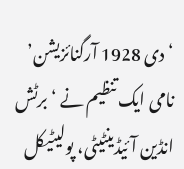‘دی 1928 آرگنائزیشن’ نامی ایک تنظیم نے ‘برٹش انڈین آئیڈینٹیٹی، پولیٹیکل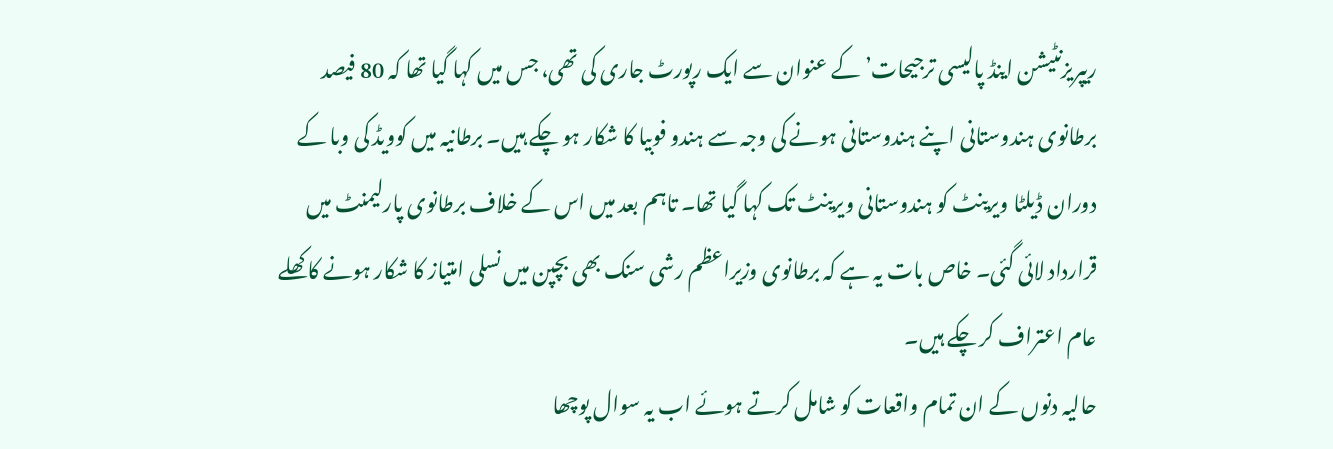ریپریزنٹیشن اینڈ پالیسی ترجیحات’ کے عنوان سے ایک رپورٹ جاری کی تھی، جس میں کہا گیا تھا کہ 80 فیصد برطانوی ہندوستانی اپنے ہندوستانی ہونے کی وجہ سے ہندو فوبیا کا شکار ہو چکے ہیں۔ برطانیہ میں کوویڈ کی وبا کے دوران ڈیلٹا ویرینٹ کو ہندوستانی ویرینٹ تک کہا گیا تھا۔ تاہم بعد میں اس کے خلاف برطانوی پارلیمنٹ میں قرارداد لائی گئی۔ خاص بات یہ ہے کہ برطانوی وزیراعظم رشی سنک بھی بچپن میں نسلی امتیاز کا شکار ہونے کا کھلے عام اعتراف کر چکے ہیں۔
حالیہ دنوں کے ان تمام واقعات کو شامل کرتے ہوئے اب یہ سوال پوچھا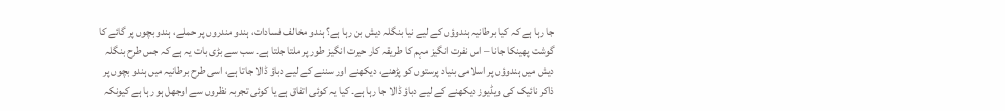جا رہا ہے کہ کیا برطانیہ ہندوؤں کے لیے نیا بنگلہ دیش بن رہا ہے؟ ہندو مخالف فسادات، ہندو مندروں پر حملے، ہندو بچوں پر گائے کا گوشت پھینکا جانا – اس نفرت انگیز مہم کا طریقہ کار حیرت انگیز طور پر ملتا جلتا ہے۔ سب سے بڑی بات یہ ہے کہ جس طرح بنگلہ دیش میں ہندوؤں پر اسلامی بنیاد پرستوں کو پڑھنے، دیکھنے اور سننے کے لیے دباؤ ڈالا جاتا ہے، اسی طرح برطانیہ میں ہندو بچوں پر ذاکر نائیک کی ویڈیوز دیکھنے کے لیے دباؤ ڈالا جا رہا ہے۔ کیا یہ کوئی اتفاق ہے یا کوئی تجربہ نظروں سے اوجھل ہو رہا ہے کیونکہ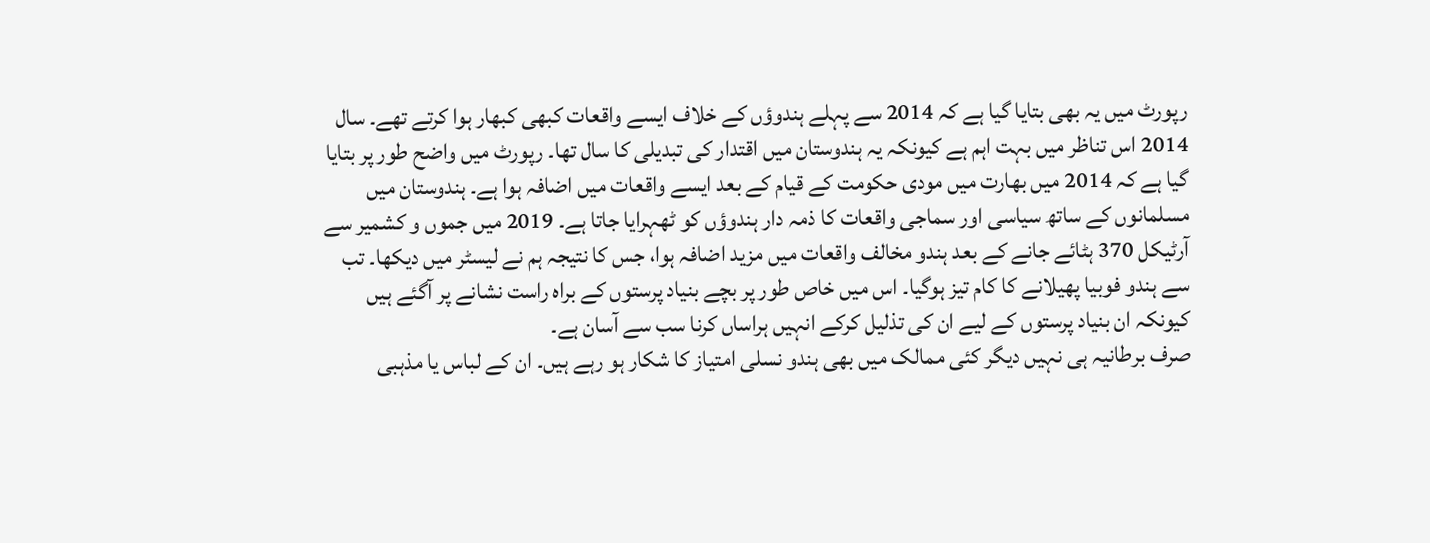رپورٹ میں یہ بھی بتایا گیا ہے کہ 2014 سے پہلے ہندوؤں کے خلاف ایسے واقعات کبھی کبھار ہوا کرتے تھے۔ سال 2014 اس تناظر میں بہت اہم ہے کیونکہ یہ ہندوستان میں اقتدار کی تبدیلی کا سال تھا۔ رپورٹ میں واضح طور پر بتایا گیا ہے کہ 2014 میں بھارت میں مودی حکومت کے قیام کے بعد ایسے واقعات میں اضافہ ہوا ہے۔ ہندوستان میں مسلمانوں کے ساتھ سیاسی اور سماجی واقعات کا ذمہ دار ہندوؤں کو ٹھہرایا جاتا ہے۔ 2019 میں جموں و کشمیر سے آرٹیکل 370 ہٹائے جانے کے بعد ہندو مخالف واقعات میں مزید اضافہ ہوا، جس کا نتیجہ ہم نے لیسٹر میں دیکھا۔ تب سے ہندو فوبیا پھیلانے کا کام تیز ہوگیا۔ اس میں خاص طور پر بچے بنیاد پرستوں کے براہ راست نشانے پر آگئے ہیں کیونکہ ان بنیاد پرستوں کے لیے ان کی تذلیل کرکے انہیں ہراساں کرنا سب سے آسان ہے۔
صرف برطانیہ ہی نہیں دیگر کئی ممالک میں بھی ہندو نسلی امتیاز کا شکار ہو رہے ہیں۔ ان کے لباس یا مذہبی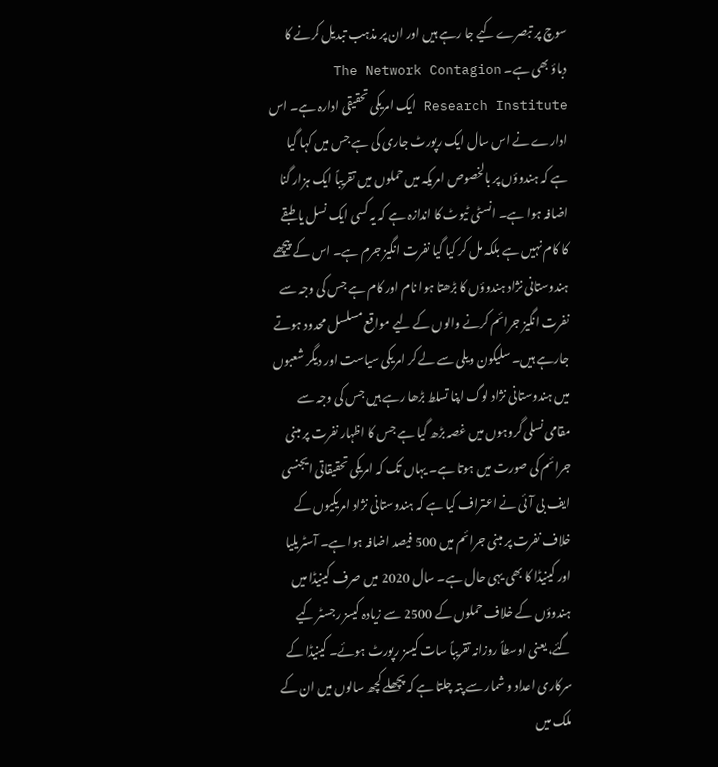سوچ پر تبصرے کیے جا رہے ہیں اور ان پر مذہب تبدیل کرنے کا دباؤ بھی ہے۔ The Network Contagion Research Institute ایک امریکی تحقیقی ادارہ ہے۔ اس ادارے نے اس سال ایک رپورٹ جاری کی ہے جس میں کہا گیا ہے کہ ہندوؤں پر بالخصوص امریکہ میں حملوں میں تقریباً ایک ہزار گنا اضافہ ہوا ہے۔ انسٹی ٹیوٹ کا اندازہ ہے کہ یہ کسی ایک نسل یا طبقے کا کام نہیں ہے بلکہ مل کر کیا گیا نفرت انگیز جرم ہے۔ اس کے پیچھے ہندوستانی نژاد ہندوؤں کا بڑھتا ہوا نام اور کام ہے جس کی وجہ سے نفرت انگیز جرائم کرنے والوں کے لیے مواقع مسلسل محدود ہوتے جارہے ہیں۔ سلیکون ویلی سے لے کر امریکی سیاست اور دیگر شعبوں میں ہندوستانی نژاد لوگ اپنا تسلط بڑھا رہے ہیں جس کی وجہ سے مقامی نسلی گروہوں میں غصہ بڑھ گیا ہے جس کا اظہار نفرت پر مبنی جرائم کی صورت میں ہوتا ہے۔ یہاں تک کہ امریکی تحقیقاتی ایجنسی ایف بی آئی نے اعتراف کیا ہے کہ ہندوستانی نژاد امریکیوں کے خلاف نفرت پر مبنی جرائم میں 500 فیصد اضافہ ہوا ہے۔ آسٹریلیا اور کینیڈا کا بھی یہی حال ہے۔ سال 2020 میں صرف کینیڈا میں ہندوؤں کے خلاف حملوں کے 2500 سے زیادہ کیسز رجسٹر کیے گئے، یعنی اوسطاً روزانہ تقریباً سات کیسز رپورٹ ہوئے۔ کینیڈا کے سرکاری اعداد و شمار سے پتہ چلتا ہے کہ پچھلے کچھ سالوں میں ان کے ملک میں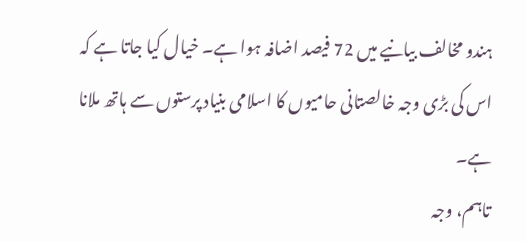ہندو مخالف بیانیے میں 72 فیصد اضافہ ہوا ہے۔ خیال کیا جاتا ہے کہ اس کی بڑی وجہ خالصتانی حامیوں کا اسلامی بنیاد پرستوں سے ہاتھ ملانا ہے۔
تاہم، وجہ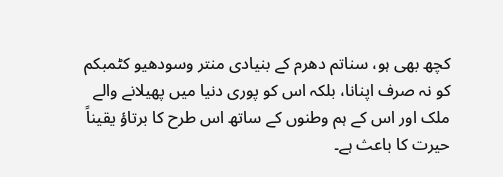کچھ بھی ہو، سناتم دھرم کے بنیادی منتر وسودھیو کٹمبکم کو نہ صرف اپنانا، بلکہ اس کو پوری دنیا میں پھیلانے والے ملک اور اس کے ہم وطنوں کے ساتھ اس طرح کا برتاؤ یقیناً حیرت کا باعث ہے۔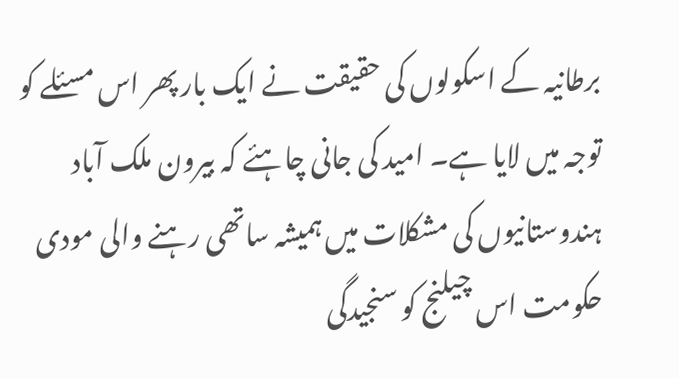برطانیہ کے اسکولوں کی حقیقت نے ایک بار پھر اس مسئلے کو توجہ میں لایا ہے۔ امید کی جانی چاہئے کہ بیرون ملک آباد ہندوستانیوں کی مشکلات میں ہمیشہ ساتھی رہنے والی مودی حکومت اس چیلنج کو سنجیدگی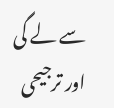سے لے گی اور ترجیحی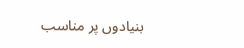بنیادوں پر مناسب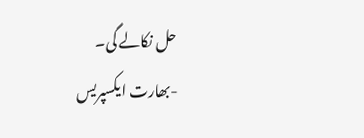حل نکالے گی۔
-بھارت ایکسپریس